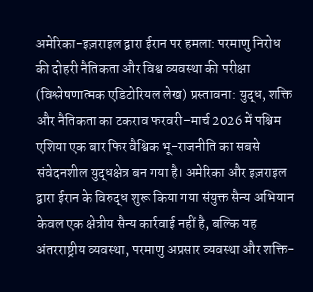अमेरिका-इज़राइल द्वारा ईरान पर हमला: परमाणु निरोध की दोहरी नैतिकता और विश्व व्यवस्था की परीक्षा (विश्लेषणात्मक एडिटोरियल लेख) प्रस्तावना: युद्ध, शक्ति और नैतिकता का टकराव फरवरी–मार्च 2026 में पश्चिम एशिया एक बार फिर वैश्विक भू-राजनीति का सबसे संवेदनशील युद्धक्षेत्र बन गया है। अमेरिका और इज़राइल द्वारा ईरान के विरुद्ध शुरू किया गया संयुक्त सैन्य अभियान केवल एक क्षेत्रीय सैन्य कार्रवाई नहीं है, बल्कि यह अंतरराष्ट्रीय व्यवस्था, परमाणु अप्रसार व्यवस्था और शक्ति-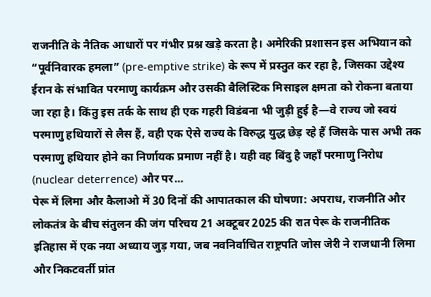राजनीति के नैतिक आधारों पर गंभीर प्रश्न खड़े करता है। अमेरिकी प्रशासन इस अभियान को “पूर्वनिवारक हमला” (pre-emptive strike) के रूप में प्रस्तुत कर रहा है, जिसका उद्देश्य ईरान के संभावित परमाणु कार्यक्रम और उसकी बैलिस्टिक मिसाइल क्षमता को रोकना बताया जा रहा है। किंतु इस तर्क के साथ ही एक गहरी विडंबना भी जुड़ी हुई है—वे राज्य जो स्वयं परमाणु हथियारों से लैस हैं, वही एक ऐसे राज्य के विरुद्ध युद्ध छेड़ रहे हैं जिसके पास अभी तक परमाणु हथियार होने का निर्णायक प्रमाण नहीं है। यही वह बिंदु है जहाँ परमाणु निरोध (nuclear deterrence) और पर...
पेरू में लिमा और कैलाओ में 30 दिनों की आपातकाल की घोषणा: अपराध, राजनीति और लोकतंत्र के बीच संतुलन की जंग परिचय 21 अक्टूबर 2025 की रात पेरू के राजनीतिक इतिहास में एक नया अध्याय जुड़ गया, जब नवनिर्वाचित राष्ट्रपति जोस जेरी ने राजधानी लिमा और निकटवर्ती प्रांत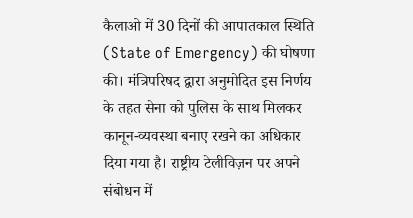कैलाओ में 30 दिनों की आपातकाल स्थिति (State of Emergency) की घोषणा की। मंत्रिपरिषद द्वारा अनुमोदित इस निर्णय के तहत सेना को पुलिस के साथ मिलकर कानून-व्यवस्था बनाए रखने का अधिकार दिया गया है। राष्ट्रीय टेलीविज़न पर अपने संबोधन में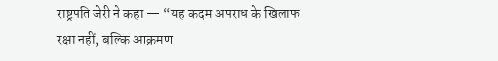राष्ट्रपति जेरी ने कहा — “यह कदम अपराध के खिलाफ रक्षा नहीं, बल्कि आक्रमण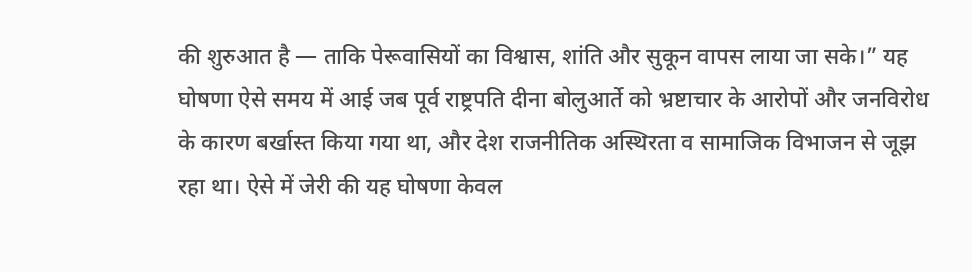की शुरुआत है — ताकि पेरूवासियों का विश्वास, शांति और सुकून वापस लाया जा सके।” यह घोषणा ऐसे समय में आई जब पूर्व राष्ट्रपति दीना बोलुआर्ते को भ्रष्टाचार के आरोपों और जनविरोध के कारण बर्खास्त किया गया था, और देश राजनीतिक अस्थिरता व सामाजिक विभाजन से जूझ रहा था। ऐसे में जेरी की यह घोषणा केवल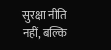सुरक्षा नीति नहीं, बल्कि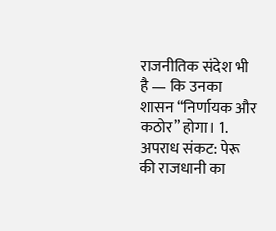राजनीतिक संदेश भी है — कि उनका शासन “निर्णायक और कठोर” होगा। 1. अपराध संकट: पेरू की राजधानी का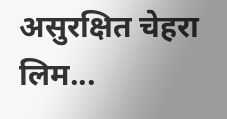असुरक्षित चेहरा लिम...